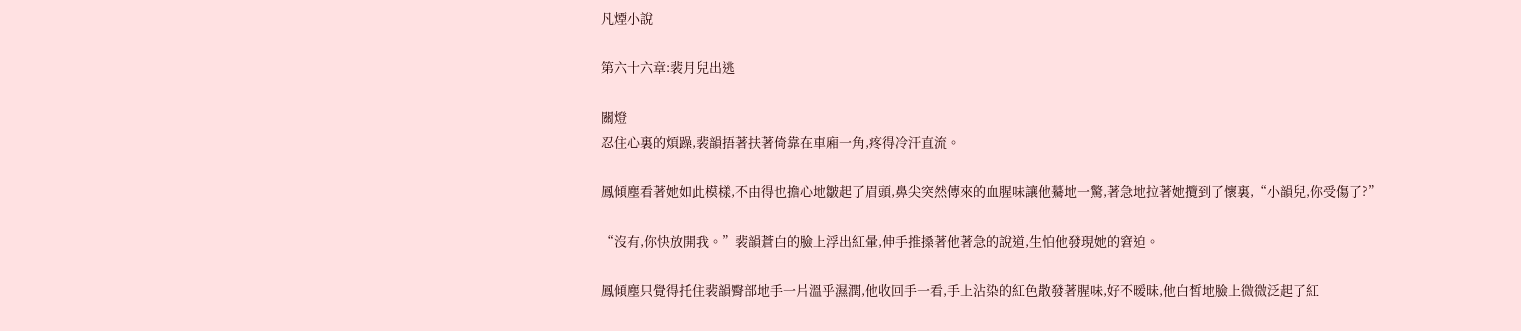凡煙小說

第六十六章:裴月兒出逃

關燈
忍住心裏的煩躁,裴韻捂著扶著倚靠在車廂一角,疼得冷汗直流。

鳳傾塵看著她如此模樣,不由得也擔心地皺起了眉頭,鼻尖突然傳來的血腥味讓他驀地一驚,著急地拉著她攬到了懷裏,“小韻兒,你受傷了?”

“沒有,你快放開我。”裴韻蒼白的臉上浮出紅暈,伸手推搡著他著急的說道,生怕他發現她的窘迫。

鳳傾塵只覺得托住裴韻臀部地手一片溫乎濕潤,他收回手一看,手上沾染的紅色散發著腥味,好不暧昧,他白皙地臉上微微泛起了紅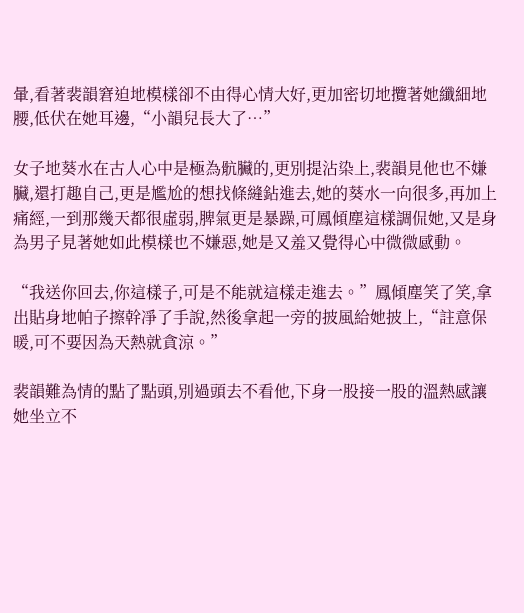暈,看著裴韻窘迫地模樣卻不由得心情大好,更加密切地攬著她纖細地腰,低伏在她耳邊,“小韻兒長大了…”

女子地葵水在古人心中是極為骯臟的,更別提沾染上,裴韻見他也不嫌臟,還打趣自己,更是尷尬的想找條縫鉆進去,她的葵水一向很多,再加上痛經,一到那幾天都很虛弱,脾氣更是暴躁,可鳳傾塵這樣調侃她,又是身為男子見著她如此模樣也不嫌惡,她是又羞又覺得心中微微感動。

“我送你回去,你這樣子,可是不能就這樣走進去。”鳳傾塵笑了笑,拿出貼身地帕子擦幹凈了手說,然後拿起一旁的披風給她披上,“註意保暖,可不要因為天熱就貪涼。”

裴韻難為情的點了點頭,別過頭去不看他,下身一股接一股的溫熱感讓她坐立不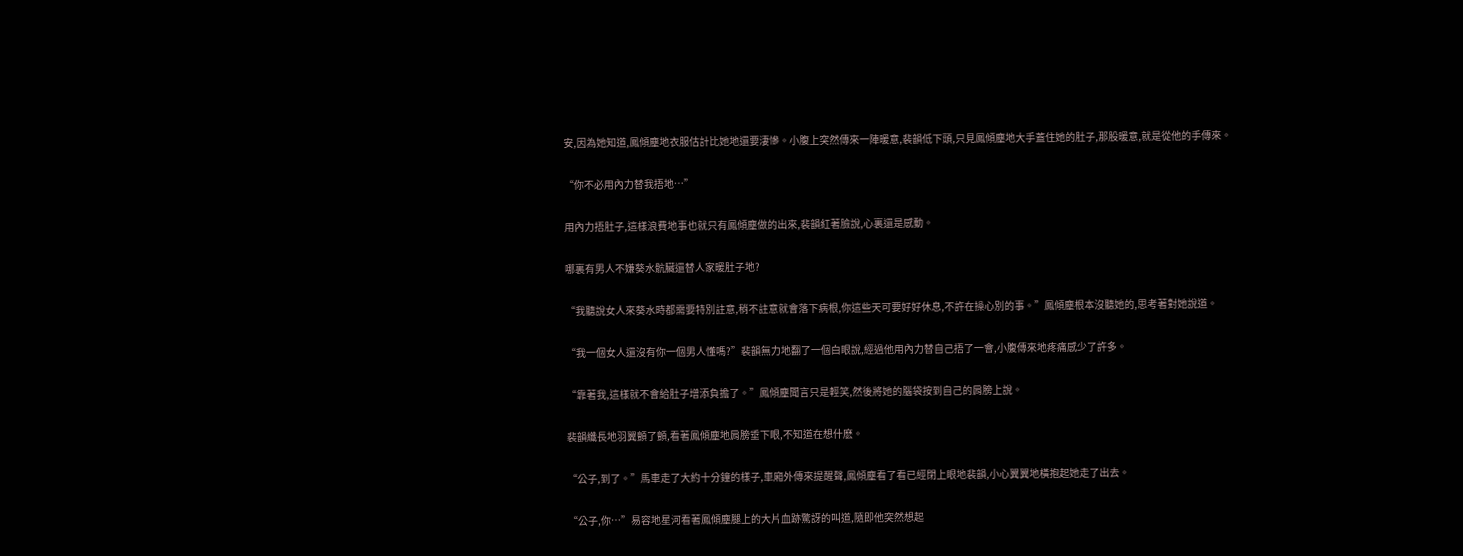安,因為她知道,鳳傾塵地衣服估計比她地還要淒慘。小腹上突然傳來一陣暖意,裴韻低下頭,只見鳳傾塵地大手蓋住她的肚子,那股暖意,就是從他的手傳來。

“你不必用內力替我捂地…”

用內力捂肚子,這樣浪費地事也就只有鳳傾塵做的出來,裴韻紅著臉說,心裏還是感動。

哪裏有男人不嫌葵水骯臟還替人家暖肚子地?

“我聽說女人來葵水時都需要特別註意,稍不註意就會落下病根,你這些天可要好好休息,不許在操心別的事。”鳳傾塵根本沒聽她的,思考著對她說道。

“我一個女人還沒有你一個男人懂嗎?”裴韻無力地翻了一個白眼說,經過他用內力替自己捂了一會,小腹傳來地疼痛感少了許多。

“靠著我,這樣就不會給肚子增添負擔了。”鳳傾塵聞言只是輕笑,然後將她的腦袋按到自己的肩膀上說。

裴韻纖長地羽翼顫了顫,看著鳳傾塵地肩膀垂下眼,不知道在想什麽。

“公子,到了。”馬車走了大約十分鐘的樣子,車廂外傳來提醒聲,鳳傾塵看了看已經閉上眼地裴韻,小心翼翼地橫抱起她走了出去。

“公子,你…”易容地星河看著鳳傾塵腿上的大片血跡驚訝的叫道,隨即他突然想起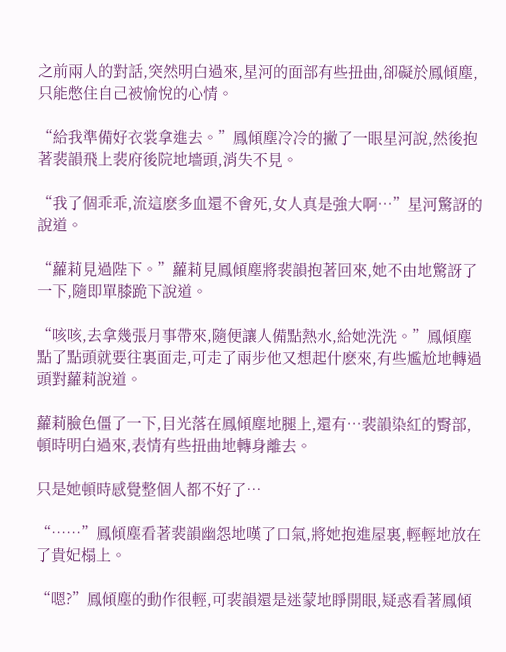之前兩人的對話,突然明白過來,星河的面部有些扭曲,卻礙於鳳傾塵,只能憋住自己被愉悅的心情。

“給我準備好衣裳拿進去。”鳳傾塵冷冷的撇了一眼星河說,然後抱著裴韻飛上裴府後院地墻頭,消失不見。

“我了個乖乖,流這麽多血還不會死,女人真是強大啊…”星河驚訝的說道。

“蘿莉見過陛下。”蘿莉見鳳傾塵將裴韻抱著回來,她不由地驚訝了一下,隨即單膝跪下說道。

“咳咳,去拿幾張月事帶來,隨便讓人備點熱水,給她洗洗。”鳳傾塵點了點頭就要往裏面走,可走了兩步他又想起什麽來,有些尷尬地轉過頭對蘿莉說道。

蘿莉臉色僵了一下,目光落在鳳傾塵地腿上,還有…裴韻染紅的臀部,頓時明白過來,表情有些扭曲地轉身離去。

只是她頓時感覺整個人都不好了…

“……”鳳傾塵看著裴韻幽怨地嘆了口氣,將她抱進屋裏,輕輕地放在了貴妃榻上。

“嗯?”鳳傾塵的動作很輕,可裴韻還是迷蒙地睜開眼,疑惑看著鳳傾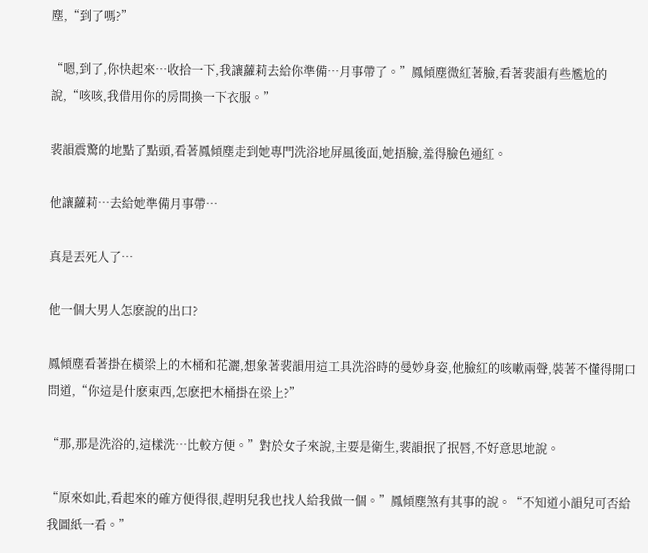塵,“到了嗎?”

“嗯,到了,你快起來…收拾一下,我讓蘿莉去給你準備…月事帶了。”鳳傾塵微紅著臉,看著裴韻有些尷尬的說,“咳咳,我借用你的房間換一下衣服。”

裴韻震驚的地點了點頭,看著鳳傾塵走到她專門洗浴地屏風後面,她捂臉,羞得臉色通紅。

他讓蘿莉…去給她準備月事帶…

真是丟死人了…

他一個大男人怎麽說的出口?

鳳傾塵看著掛在橫梁上的木桶和花灑,想象著裴韻用這工具洗浴時的曼妙身姿,他臉紅的咳嗽兩聲,裝著不懂得開口問道,“你這是什麽東西,怎麽把木桶掛在梁上?”

“那,那是洗浴的,這樣洗…比較方便。”對於女子來說,主要是衛生,裴韻抿了抿唇,不好意思地說。

“原來如此,看起來的確方便得很,趕明兒我也找人給我做一個。”鳳傾塵煞有其事的說。“不知道小韻兒可否給我圖紙一看。”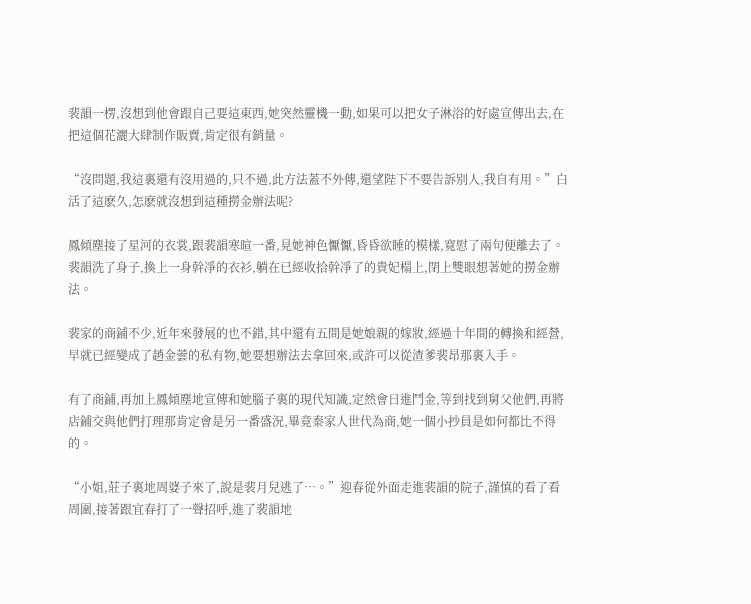裴韻一楞,沒想到他會跟自己要這東西,她突然靈機一動,如果可以把女子淋浴的好處宣傳出去,在把這個花灑大肆制作販賣,肯定很有銷量。

“沒問題,我這裏還有沒用過的,只不過,此方法蓋不外傳,還望陛下不要告訴別人,我自有用。”白活了這麽久,怎麽就沒想到這種撈金辦法呢?

鳳傾塵接了星河的衣裳,跟裴韻寒暄一番,見她神色懨懨,昏昏欲睡的模樣,寬慰了兩句便離去了。裴韻洗了身子,換上一身幹凈的衣衫,躺在已經收拾幹凈了的貴妃榻上,閉上雙眼想著她的撈金辦法。

裴家的商鋪不少,近年來發展的也不錯,其中還有五間是她娘親的嫁妝,經過十年間的轉換和經營,早就已經變成了趙金蕓的私有物,她要想辦法去拿回來,或許可以從渣爹裴昂那裏入手。

有了商鋪,再加上鳳傾塵地宣傳和她腦子裏的現代知識,定然會日進鬥金,等到找到舅父他們,再將店鋪交與他們打理那肯定會是另一番盛況,畢竟秦家人世代為商,她一個小抄員是如何都比不得的。

“小姐,莊子裏地周婆子來了,說是裴月兒逃了…。”迎春從外面走進裴韻的院子,謹慎的看了看周圍,接著跟宜春打了一聲招呼,進了裴韻地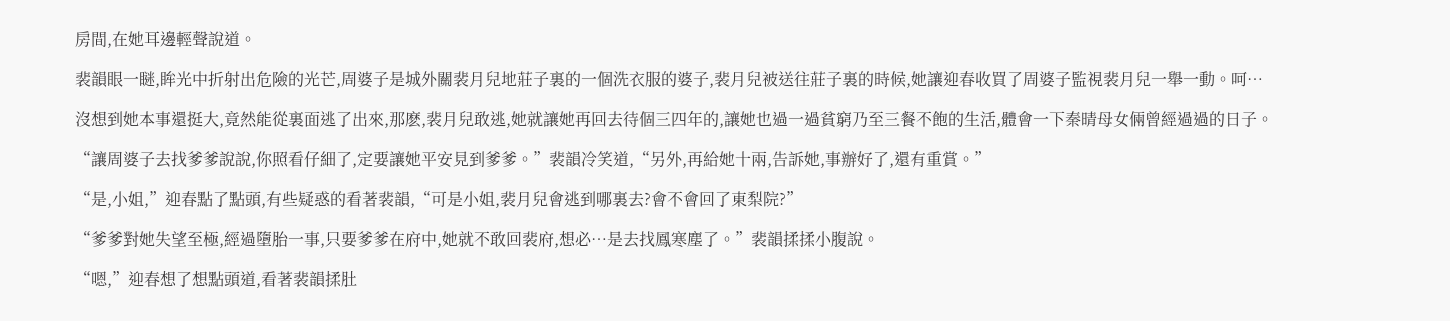房間,在她耳邊輕聲說道。

裴韻眼一瞇,眸光中折射出危險的光芒,周婆子是城外關裴月兒地莊子裏的一個洗衣服的婆子,裴月兒被送往莊子裏的時候,她讓迎春收買了周婆子監視裴月兒一舉一動。呵…

沒想到她本事還挺大,竟然能從裏面逃了出來,那麽,裴月兒敢逃,她就讓她再回去待個三四年的,讓她也過一過貧窮乃至三餐不飽的生活,體會一下秦晴母女倆曾經過過的日子。

“讓周婆子去找爹爹說說,你照看仔細了,定要讓她平安見到爹爹。”裴韻冷笑道,“另外,再給她十兩,告訴她,事辦好了,還有重賞。”

“是,小姐,”迎春點了點頭,有些疑惑的看著裴韻,“可是小姐,裴月兒會逃到哪裏去?會不會回了東梨院?”

“爹爹對她失望至極,經過墮胎一事,只要爹爹在府中,她就不敢回裴府,想必…是去找鳳寒塵了。”裴韻揉揉小腹說。

“嗯,”迎春想了想點頭道,看著裴韻揉肚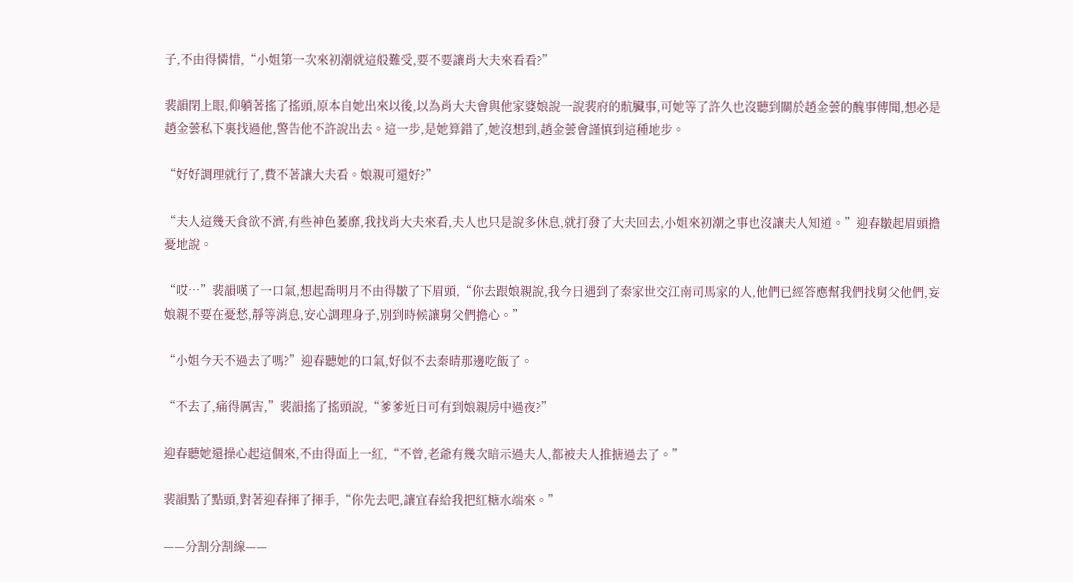子,不由得憐惜,“小姐第一次來初潮就這般難受,要不要讓肖大夫來看看?”

裴韻閉上眼,仰躺著搖了搖頭,原本自她出來以後,以為肖大夫會與他家婆娘說一說裴府的骯臟事,可她等了許久也沒聽到關於趙金蕓的醜事傳聞,想必是趙金蕓私下裏找過他,警告他不許說出去。這一步,是她算錯了,她沒想到,趙金蕓會謹慎到這種地步。

“好好調理就行了,費不著讓大夫看。娘親可還好?”

“夫人這幾天食欲不濟,有些神色萎靡,我找肖大夫來看,夫人也只是說多休息,就打發了大夫回去,小姐來初潮之事也沒讓夫人知道。”迎春皺起眉頭擔憂地說。

“哎…”裴韻嘆了一口氣,想起喬明月不由得皺了下眉頭,“你去跟娘親說,我今日遇到了秦家世交江南司馬家的人,他們已經答應幫我們找舅父他們,妄娘親不要在憂愁,靜等消息,安心調理身子,別到時候讓舅父們擔心。”

“小姐今天不過去了嗎?”迎春聽她的口氣,好似不去秦晴那邊吃飯了。

“不去了,痛得厲害,”裴韻搖了搖頭說,“爹爹近日可有到娘親房中過夜?”

迎春聽她還操心起這個來,不由得面上一紅,“不曾,老爺有幾次暗示過夫人,都被夫人推搪過去了。”

裴韻點了點頭,對著迎春揮了揮手,“你先去吧,讓宜春給我把紅糖水端來。”

——分割分割線——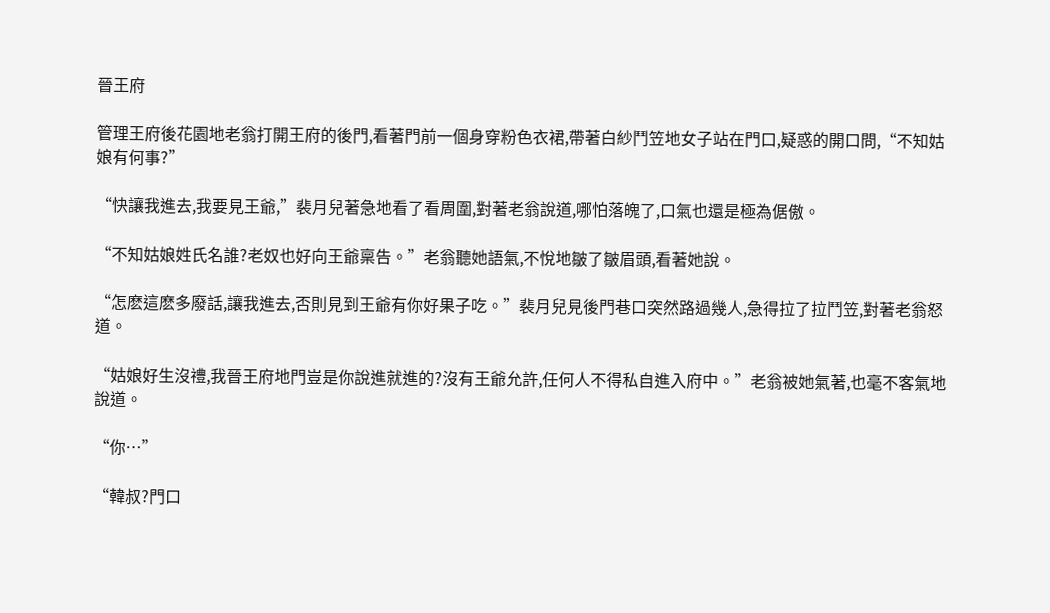晉王府

管理王府後花園地老翁打開王府的後門,看著門前一個身穿粉色衣裙,帶著白紗鬥笠地女子站在門口,疑惑的開口問,“不知姑娘有何事?”

“快讓我進去,我要見王爺,”裴月兒著急地看了看周圍,對著老翁說道,哪怕落魄了,口氣也還是極為倨傲。

“不知姑娘姓氏名誰?老奴也好向王爺稟告。”老翁聽她語氣,不悅地皺了皺眉頭,看著她說。

“怎麽這麽多廢話,讓我進去,否則見到王爺有你好果子吃。”裴月兒見後門巷口突然路過幾人,急得拉了拉鬥笠,對著老翁怒道。

“姑娘好生沒禮,我晉王府地門豈是你說進就進的?沒有王爺允許,任何人不得私自進入府中。”老翁被她氣著,也毫不客氣地說道。

“你…”

“韓叔?門口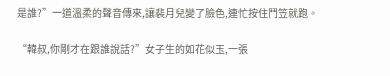是誰?”一道溫柔的聲音傳來,讓裴月兒變了臉色,連忙按住鬥笠就跑。

“韓叔,你剛才在跟誰說話?”女子生的如花似玉,一張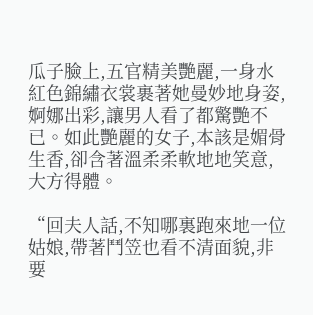瓜子臉上,五官精美艷麗,一身水紅色錦繡衣裳裹著她曼妙地身姿,婀娜出彩,讓男人看了都驚艷不已。如此艷麗的女子,本該是媚骨生香,卻含著溫柔柔軟地地笑意,大方得體。

“回夫人話,不知哪裏跑來地一位姑娘,帶著鬥笠也看不清面貌,非要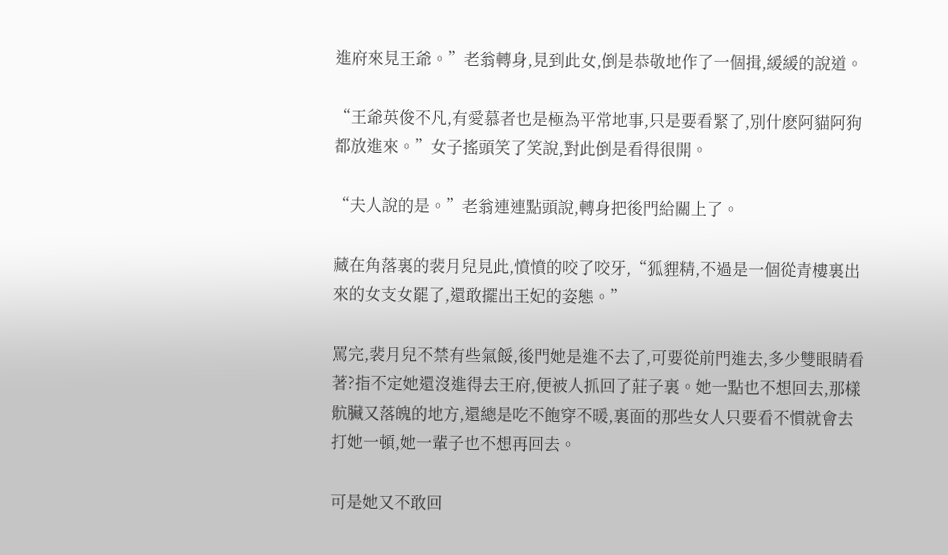進府來見王爺。”老翁轉身,見到此女,倒是恭敬地作了一個揖,緩緩的說道。

“王爺英俊不凡,有愛慕者也是極為平常地事,只是要看緊了,別什麽阿貓阿狗都放進來。”女子搖頭笑了笑說,對此倒是看得很開。

“夫人說的是。”老翁連連點頭說,轉身把後門給關上了。

藏在角落裏的裴月兒見此,憤憤的咬了咬牙,“狐貍精,不過是一個從青樓裏出來的女支女罷了,還敢擺出王妃的姿態。”

罵完,裴月兒不禁有些氣餒,後門她是進不去了,可要從前門進去,多少雙眼睛看著?指不定她還沒進得去王府,便被人抓回了莊子裏。她一點也不想回去,那樣骯臟又落魄的地方,還總是吃不飽穿不暖,裏面的那些女人只要看不慣就會去打她一頓,她一輩子也不想再回去。

可是她又不敢回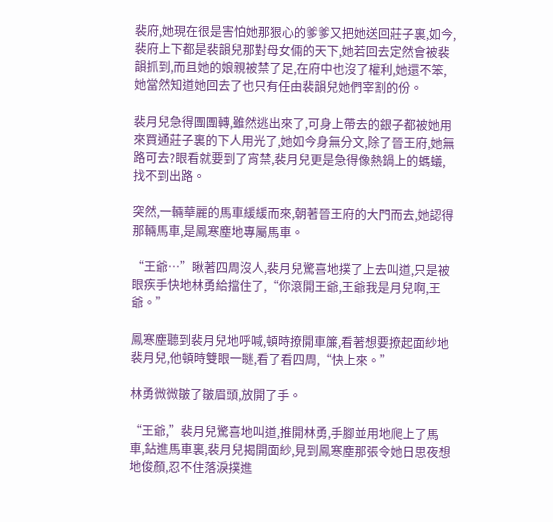裴府,她現在很是害怕她那狠心的爹爹又把她送回莊子裏,如今,裴府上下都是裴韻兒那對母女倆的天下,她若回去定然會被裴韻抓到,而且她的娘親被禁了足,在府中也沒了權利,她還不笨,她當然知道她回去了也只有任由裴韻兒她們宰割的份。

裴月兒急得團團轉,雖然逃出來了,可身上帶去的銀子都被她用來買通莊子裏的下人用光了,她如今身無分文,除了晉王府,她無路可去?眼看就要到了宵禁,裴月兒更是急得像熱鍋上的螞蟻,找不到出路。

突然,一輛華麗的馬車緩緩而來,朝著晉王府的大門而去,她認得那輛馬車,是鳳寒塵地專屬馬車。

“王爺…”瞅著四周沒人,裴月兒驚喜地撲了上去叫道,只是被眼疾手快地林勇給擋住了,“你滾開王爺,王爺我是月兒啊,王爺。”

鳳寒塵聽到裴月兒地呼喊,頓時撩開車簾,看著想要撩起面紗地裴月兒,他頓時雙眼一瞇,看了看四周,“快上來。”

林勇微微皺了皺眉頭,放開了手。

“王爺,”裴月兒驚喜地叫道,推開林勇,手腳並用地爬上了馬車,鉆進馬車裏,裴月兒揭開面紗,見到鳳寒塵那張令她日思夜想地俊顏,忍不住落淚撲進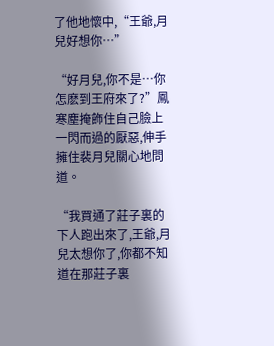了他地懷中,“王爺,月兒好想你…”

“好月兒,你不是…你怎麽到王府來了?”鳳寒塵掩飾住自己臉上一閃而過的厭惡,伸手擁住裴月兒關心地問道。

“我買通了莊子裏的下人跑出來了,王爺,月兒太想你了,你都不知道在那莊子裏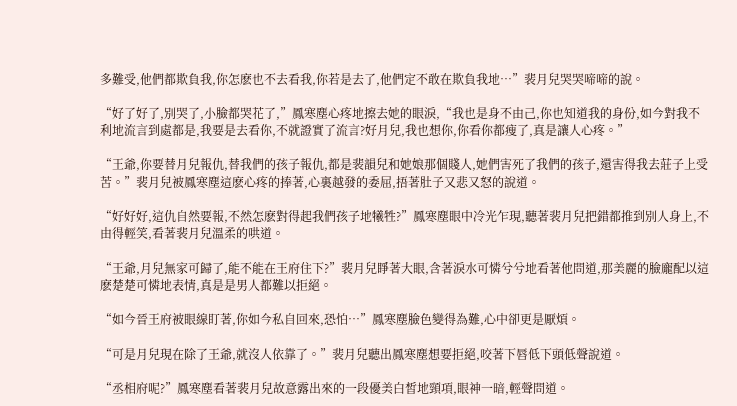多難受,他們都欺負我,你怎麽也不去看我,你若是去了,他們定不敢在欺負我地…”裴月兒哭哭啼啼的說。

“好了好了,別哭了,小臉都哭花了,”鳳寒塵心疼地擦去她的眼淚,“我也是身不由己,你也知道我的身份,如今對我不利地流言到處都是,我要是去看你,不就證實了流言?好月兒,我也想你,你看你都瘦了,真是讓人心疼。”

“王爺,你要替月兒報仇,替我們的孩子報仇,都是裴韻兒和她娘那個賤人,她們害死了我們的孩子,還害得我去莊子上受苦。”裴月兒被鳳寒塵這麽心疼的捧著,心裏越發的委屈,捂著肚子又悲又怒的說道。

“好好好,這仇自然要報,不然怎麽對得起我們孩子地犧牲?”鳳寒塵眼中冷光乍現,聽著裴月兒把錯都推到別人身上,不由得輕笑,看著裴月兒溫柔的哄道。

“王爺,月兒無家可歸了,能不能在王府住下?”裴月兒睜著大眼,含著淚水可憐兮兮地看著他問道,那美麗的臉龐配以這麽楚楚可憐地表情,真是是男人都難以拒絕。

“如今晉王府被眼線盯著,你如今私自回來,恐怕…”鳳寒塵臉色變得為難,心中卻更是厭煩。

“可是月兒現在除了王爺,就沒人依靠了。”裴月兒聽出鳳寒塵想要拒絕,咬著下唇低下頭低聲說道。

“丞相府呢?”鳳寒塵看著裴月兒故意露出來的一段優美白皙地頸項,眼神一暗,輕聲問道。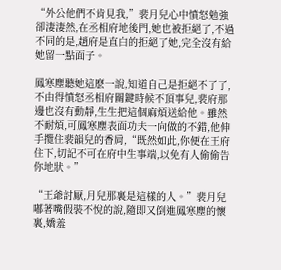“外公他們不肯見我,”裴月兒心中憤怒勉強卻淒淒然,在丞相府地後門,她也被拒絕了,不過不同的是,趙府是直白的拒絕了她,完全沒有給她留一點面子。

鳳寒塵聽她這麽一說,知道自己是拒絕不了了,不由得憤怒丞相府關鍵時候不頂事兒,裴府那邊也沒有動靜,生生把這個麻煩送給他。雖然不耐煩,可鳳寒塵表面功夫一向做的不錯,他伸手攬住裴韻兒的香肩,“既然如此,你便在王府住下,切記不可在府中生事端,以免有人偷偷告你地狀。”

“王爺討厭,月兒那裏是這樣的人。”裴月兒嘟著嘴假裝不悅的說,隨即又倒進鳳寒塵的懷裏,嬌羞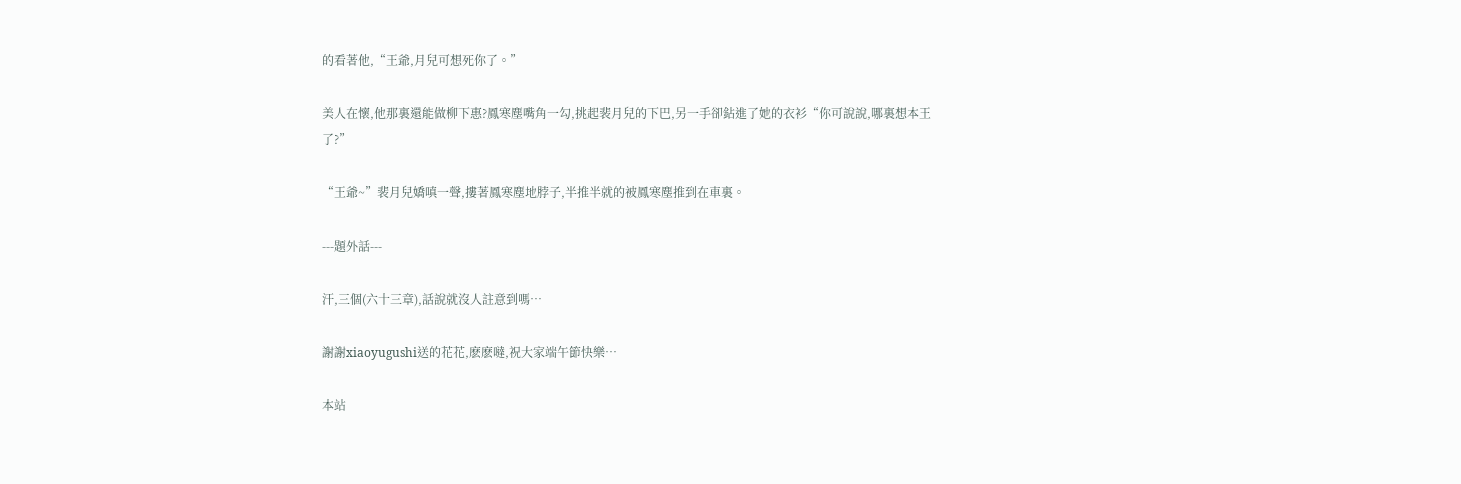的看著他,“王爺,月兒可想死你了。”

美人在懷,他那裏還能做柳下惠?鳳寒塵嘴角一勾,挑起裴月兒的下巴,另一手卻鉆進了她的衣衫“你可說說,哪裏想本王了?”

“王爺~”裴月兒嬌嗔一聲,摟著鳳寒塵地脖子,半推半就的被鳳寒塵推到在車裏。

---題外話---

汗,三個(六十三章),話說就沒人註意到嗎…

謝謝xiaoyugushi送的花花,麽麽噠,祝大家端午節快樂…

本站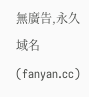無廣告,永久域名(fanyan.cc)